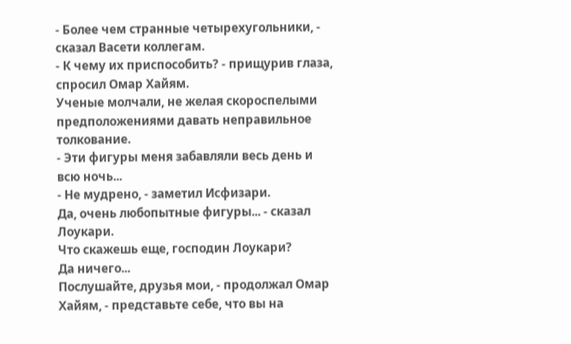- Более чем странные четырехугольники, - сказал Васети коллегам.
- К чему их приспособить? - прищурив глаза, спросил Омар Хайям.
Ученые молчали, не желая скороспелыми предположениями давать неправильное толкование.
- Эти фигуры меня забавляли весь день и всю ночь...
- Не мудрено, - заметил Исфизари.
Да, очень любопытные фигуры... - сказал Лоукари.
Что скажешь еще, господин Лоукари?
Да ничего...
Послушайте, друзья мои, - продолжал Омар Хайям, - представьте себе, что вы на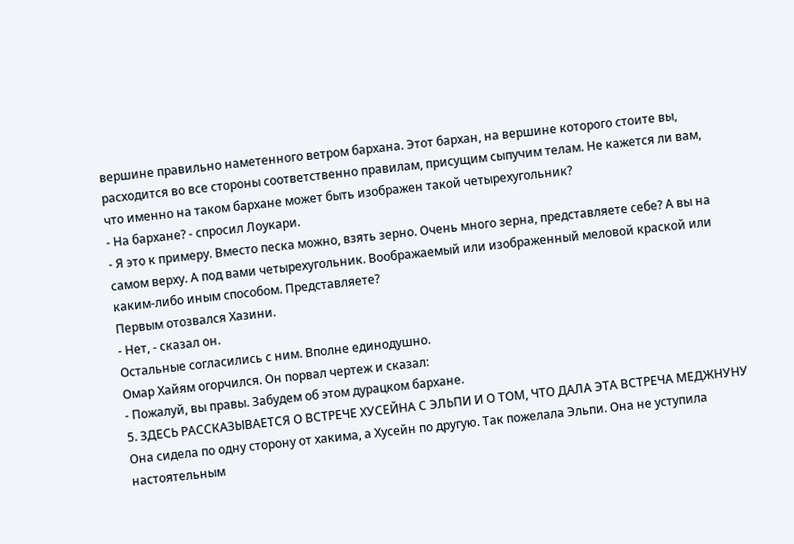вершине правильно наметенного ветром бархана. Этот бархан, на вершине которого стоите вы, расходится во все стороны соответственно правилам, присущим сыпучим телам. Не кажется ли вам, что именно на таком бархане может быть изображен такой четырехугольник?
- На бархане? - спросил Лоукари.
- Я это к примеру. Вместо песка можно, взять зерно. Очень много зерна, представляете себе? А вы на самом верху. А под вами четырехугольник. Воображаемый или изображенный меловой краской или каким-либо иным способом. Представляете?
Первым отозвался Хазини.
- Нет, - сказал он.
Остальные согласились с ним. Вполне единодушно.
Омар Хайям огорчился. Он порвал чертеж и сказал:
- Пожалуй, вы правы. Забудем об этом дурацком бархане.
5. ЗДЕСЬ РАССКАЗЫВАЕТСЯ О ВСТРЕЧЕ ХУСЕЙНА С ЭЛЬПИ И О ТОМ, ЧТО ДАЛА ЭТА ВСТРЕЧА МЕДЖНУНУ
Она сидела по одну сторону от хакима, а Хусейн по другую. Так пожелала Эльпи. Она не уступила настоятельным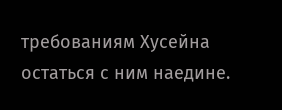требованиям Хусейна остаться с ним наедине.